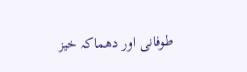طوفانی اور دھماکہ خیز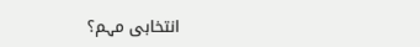انتخابی مہم؟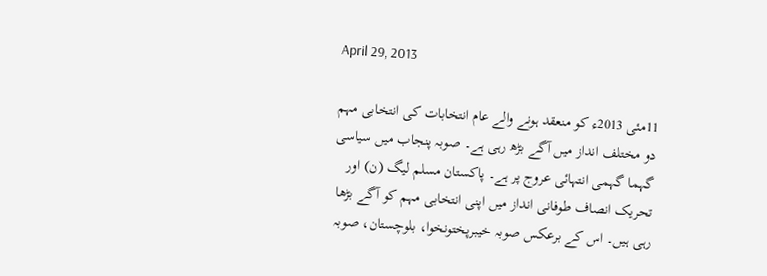April 29, 2013

11مئی 2013ء کو منعقد ہونے والے عام انتخابات کی انتخابی مہم دو مختلف انداز میں آگے بڑھ رہی ہے۔ صوبہ پنجاب میں سیاسی گہما گہمی انتہائی عروج پر ہے۔ پاکستان مسلم لیگ (ن) اور تحریک انصاف طوفانی انداز میں اپنی انتخابی مہم کو آگے بڑھا رہی ہیں۔ اس کے برعکس صوبہ خیبرپختونخوا، بلوچستان، صوبہ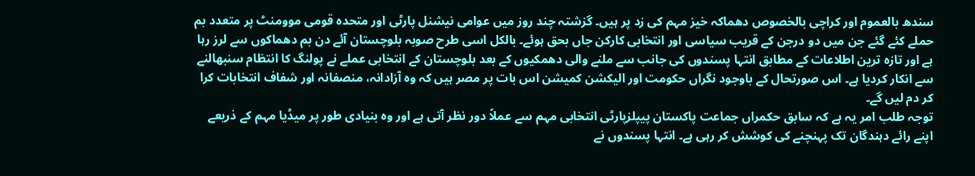سندھ بالعموم اور کراچی بالخصوص دھماکہ خیز مہم کی زد پر ہیں۔ گزشتہ چند روز میں عوامی نیشنل پارٹی اور متحدہ قومی موومنٹ پر متعدد بم حملے کئے گئے جن میں دو درجن کے قریب سیاسی اور انتخابی کارکن جاں بحق ہوئے۔ بالکل اسی طرح صوبہ بلوچستان آئے دن بم دھماکوں سے لرز رہا ہے اور تازہ ترین اطلاعات کے مطابق انتہا پسندوں کی جانب سے ملنے والی دھمکیوں کے بعد بلوچستان کے انتخابی عملے نے پولنگ کا انتظام سنبھالنے سے انکار کردیا ہے۔ اس صورتحال کے باوجود نگراں حکومت اور الیکشن کمیشن اس بات پر مصر ہیں کہ وہ آزادانہ، منصفانہ اور شفاف انتخابات کرا کر دم لیں گے۔
توجہ طلب امر یہ ہے کہ سابق حکمراں جماعت پاکستان پیپلزپارٹی انتخابی مہم سے عملاً دور نظر آتی ہے اور وہ بنیادی طور پر میڈیا مہم کے ذریعے اپنے رائے دہندگان تک پہنچنے کی کوشش کر رہی ہے۔ انتہا پسندوں نے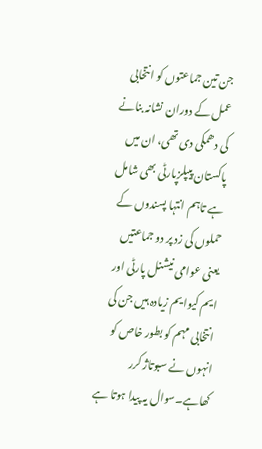جن تین جماعتوں کو انتخابی عمل کے دوران نشانہ بنانے کی دھمکی دی تھی، ان میں پاکستان پیپلزپارٹی بھی شامل ہے تاہم انتہا پسندوں کے حملوں کی زد پر دو جماعتیں یعنی عوامی نیشنل پارٹی اور ایم کیوا یم زیادہ ہیں جن کی انتخابی مہم کو بطور خاص کو انہوں نے سبوتاژ کرر کھاہے۔سوال یہ پیدا ہوتا ہے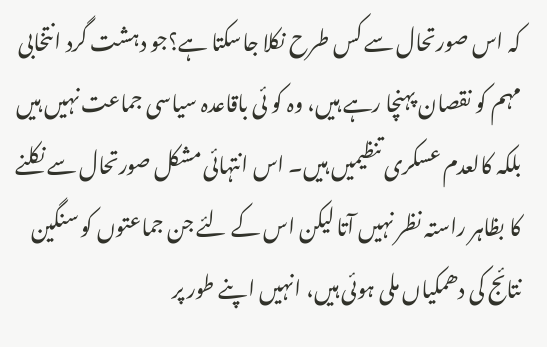کہ اس صورتحال سے کس طرح نکلا جاسکتا ہے؟جو دہشت گرد انتخابی مہم کو نقصان پہنچا رہے ہیں، وہ کو ئی باقاعدہ سیاسی جماعت نہیں ہیں بلکہ کالعدم عسکری تنظیمیں ہیں۔ اس انتہائی مشکل صورتحال سے نکلنے کا بظاہر راستہ نظر نہیں آتا لیکن اس کے لئے جن جماعتوں کو سنگین نتائج کی دھمکیاں ملی ہوئی ہیں، انہیں اپنے طور پر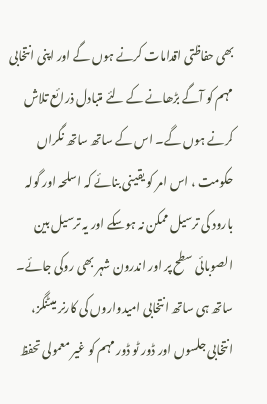بھی حفاظتی اقدامات کرنے ہوں گے اور اپنی انتخابی مہم کو آگے بڑھانے کے لئے متبادل ذرائع تلاش کرنے ہوں گے۔ اس کے ساتھ ساتھ نگراں حکومت ، اس امر کو یقینی بنائے کہ اسلحہ اور گولہ بارود کی ترسیل ممکن نہ ہوسکے اور یہ ترسیل بین الصوبائی سطح پر اور اندرون شہر بھی روکی جائے۔ ساتھ ہی ساتھ انتخابی امیدواروں کی کارنر میٹنگز، انتخابی جلسوں اور ڈور ٹو ڈور مہم کو غیر معمولی تحفظ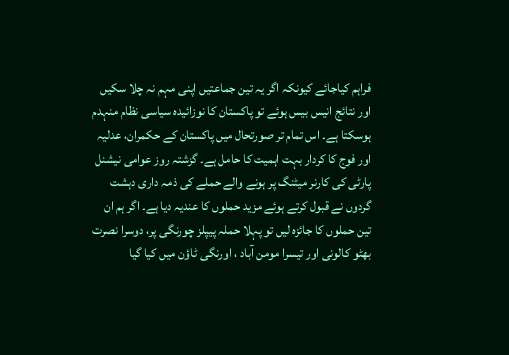فراہم کیاجائے کیونکہ اگر یہ تین جماعتیں اپنی مہم نہ چلا سکیں اور نتائج انیس بیس ہوئے تو پاکستان کا نوزائیدہ سیاسی نظام منہدم ہوسکتا ہے۔ اس تمام تر صورتحال میں پاکستان کے حکمران، عدلیہ اور فوج کا کردار بہت اہمیت کا حامل ہے۔ گزشتہ روز عوامی نیشنل پارٹی کی کارنر میٹنگ پر ہونے والے حملے کی ذمہ داری دہشت گردوں نے قبول کرتے ہوئے مزید حملوں کا عندیہ دیا ہے۔ اگر ہم ان تین حملوں کا جائزہ لیں تو پہلا حملہ پیپلز چورنگی پر، دوسرا نصرت بھٹو کالونی اور تیسرا مومن آباد ، اورنگی ٹاؤن میں کیا گیا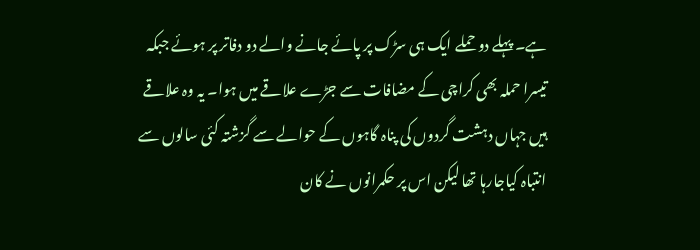ہے۔ پہلے دو حملے ایک ہی سڑک پر پائے جانے والے دو دفاتر پر ہوئے جبکہ تیسرا حملہ بھی کراچی کے مضافات سے جڑے علاقے میں ہوا۔ یہ وہ علاقے ہیں جہاں دہشت گردوں کی پناہ گاہوں کے حوالے سے گزشتہ کئی سالوں سے انتباہ کیاجارہا تھا لیکن اس پر حکمرانوں نے کان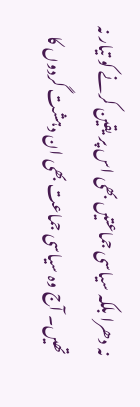نہ دھرا بلکہ سیاسی جماعتیں بھی اس پر یقین کرنے کو تیار نہ تھیں۔ آج وہ سیاسی جماعت بھی ان دہشت گردوں کا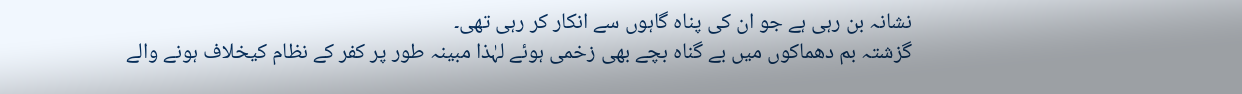نشانہ بن رہی ہے جو ان کی پناہ گاہوں سے انکار کر رہی تھی۔
گزشتہ بم دھماکوں میں بے گناہ بچے بھی زخمی ہوئے لہٰذا مبینہ طور پر کفر کے نظام کیخلاف ہونے والے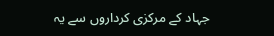جہاد کے مرکزی کرداروں سے یہ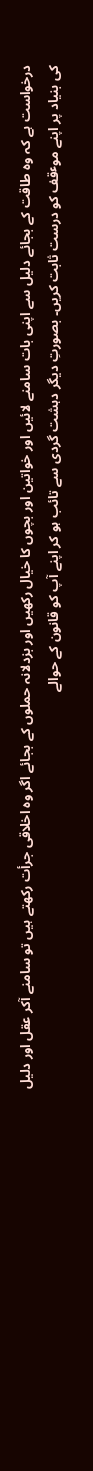درخواست ہے کہ وہ طاقت کے بجائے دلیل سے اپنی بات سامنے لائیں اور خواتین اور بچوں کا خیال رکھیں اور بزدلانہ حملوں کے بجائے اگر وہ اخلاقی جرأت رکھتے ہیں تو سامنے آکر عقل اور دلیل کی بنیاد پر اپنے موٴقف کو درست ثابت کریں۔ بصورتِ دیگر دہشت گردی سے تائب ہو کر اپنے آپ کو قانون کے حوالے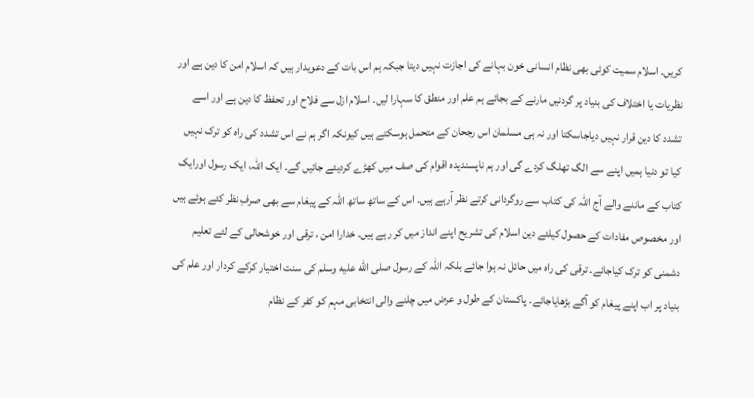کریں۔ اسلام سمیت کوئی بھی نظام انسانی خون بہانے کی اجازت نہیں دیتا جبکہ ہم اس بات کے دعویدار ہیں کہ اسلام امن کا دین ہے اور نظریات یا اختلاف کی بنیاد پر گردنیں مارنے کے بجائے ہم علم اور منطق کا سہارا لیں۔ اسلام ازل سے فلاح اور تحفظ کا دین ہے اور اسے تشدد کا دین قرار نہیں دیاجاسکتا اور نہ ہی مسلمان اس رجحان کے متحمل ہوسکتے ہیں کیونکہ اگر ہم نے اس تشدد کی راہ کو ترک نہیں کیا تو دنیا ہمیں اپنے سے الگ تھلگ کردے گی اور ہم ناپسندیدہ اقوام کی صف میں کھڑے کردیئے جائیں گے۔ ایک اللہ، ایک رسول اورایک کتاب کے ماننے والے آج اللہ کی کتاب سے روگردانی کرتے نظر آرہے ہیں۔ اس کے ساتھ ساتھ اللہ کے پیغام سے بھی صرفِ نظر کئے ہوئے ہیں اور مخصوص مفادات کے حصول کیلئے دین اسلام کی تشریح اپنے انداز میں کر رہے ہیں۔ خدارا امن ، ترقی اور خوشحالی کے لئے تعلیم دشمنی کو ترک کیاجائے۔ ترقی کی راہ میں حائل نہ ہوا جائے بلکہ اللہ کے رسول صلى الله عليه وسلم کی سنت اختیار کرکے کردار اور علم کی بنیاد پر اب اپنے پیغام کو آگے بڑھایاجائے۔ پاکستان کے طول و عرض میں چلنے والی انتخابی مہم کو کفر کے نظام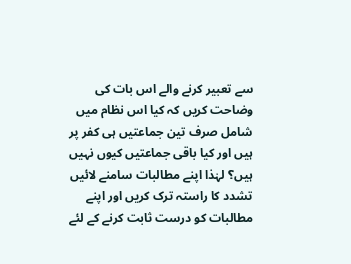سے تعبیر کرنے والے اس بات کی وضاحت کریں کہ کیا اس نظام میں شامل صرف تین جماعتیں ہی کفر پر ہیں اور کیا باقی جماعتیں کیوں نہیں ہیں؟ لہٰذا اپنے مطالبات سامنے لائیں تشدد کا راستہ ترک کریں اور اپنے مطالبات کو درست ثابت کرنے کے لئے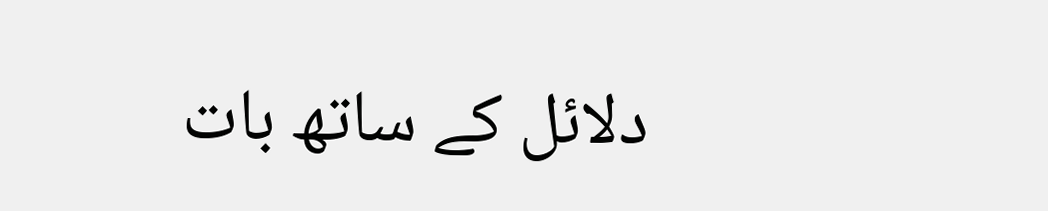دلائل کے ساتھ بات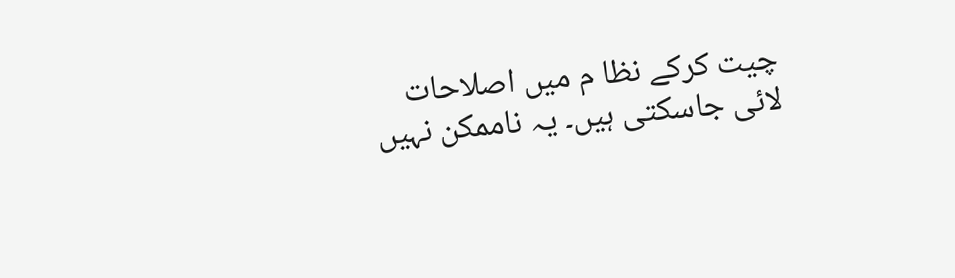چیت کرکے نظا م میں اصلاحات لائی جاسکتی ہیں۔ یہ ناممکن نہیں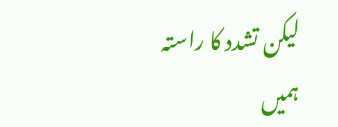لیکن تشدد کا راستہ ہمیں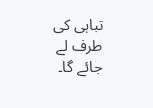تباہی کی طرف لے جائے گا۔